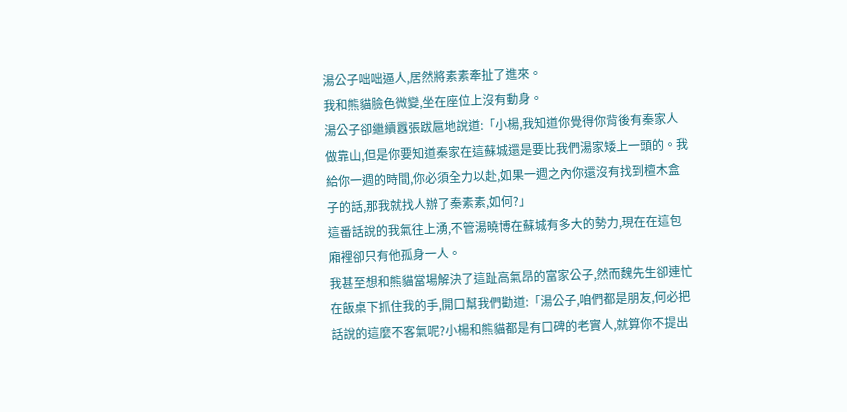湯公子咄咄逼人,居然將素素牽扯了進來。
我和熊貓臉色微變,坐在座位上沒有動身。
湯公子卻繼續囂張跋扈地說道:「小楊,我知道你覺得你背後有秦家人做靠山,但是你要知道秦家在這蘇城還是要比我們湯家矮上一頭的。我給你一週的時間,你必須全力以赴,如果一週之內你還沒有找到檀木盒子的話,那我就找人辦了秦素素,如何?」
這番話說的我氣往上湧,不管湯曉博在蘇城有多大的勢力,現在在這包廂裡卻只有他孤身一人。
我甚至想和熊貓當場解決了這趾高氣昂的富家公子,然而魏先生卻連忙在飯桌下抓住我的手,開口幫我們勸道:「湯公子,咱們都是朋友,何必把話說的這麼不客氣呢?小楊和熊貓都是有口碑的老實人,就算你不提出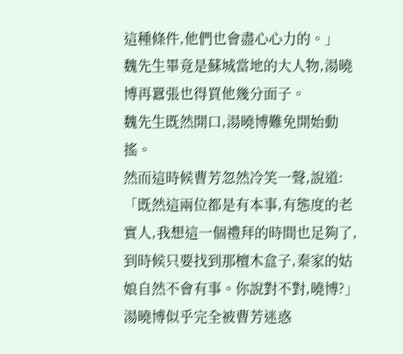這種條件,他們也會盡心心力的。」
魏先生畢竟是蘇城當地的大人物,湯曉博再囂張也得買他幾分面子。
魏先生既然開口,湯曉博難免開始動搖。
然而這時候曹芳忽然冷笑一聲,說道:「既然這兩位都是有本事,有態度的老實人,我想這一個禮拜的時間也足夠了,到時候只要找到那檀木盒子,秦家的姑娘自然不會有事。你說對不對,曉博?」
湯曉博似乎完全被曹芳迷惑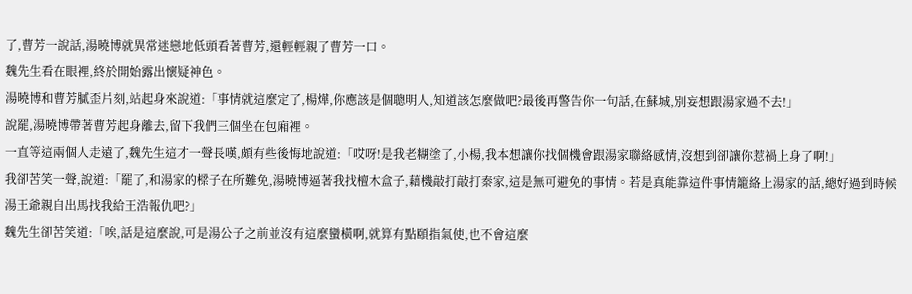了,曹芳一說話,湯曉博就異常迷戀地低頭看著曹芳,還輕輕親了曹芳一口。
魏先生看在眼裡,終於開始露出懷疑神色。
湯曉博和曹芳膩歪片刻,站起身來說道:「事情就這麼定了,楊燁,你應該是個聰明人,知道該怎麼做吧?最後再警告你一句話,在蘇城,別妄想跟湯家過不去!」
說罷,湯曉博帶著曹芳起身離去,留下我們三個坐在包廂裡。
一直等這兩個人走遠了,魏先生這才一聲長嘆,頗有些後悔地說道:「哎呀!是我老糊塗了,小楊,我本想讓你找個機會跟湯家聯絡感情,沒想到卻讓你惹禍上身了啊!」
我卻苦笑一聲,說道:「罷了,和湯家的樑子在所難免,湯曉博逼著我找檀木盒子,藉機敲打敲打秦家,這是無可避免的事情。若是真能靠這件事情籠絡上湯家的話,總好過到時候湯王爺親自出馬找我給王浩報仇吧?」
魏先生卻苦笑道:「唉,話是這麼說,可是湯公子之前並沒有這麼蠻橫啊,就算有點頤指氣使,也不會這麼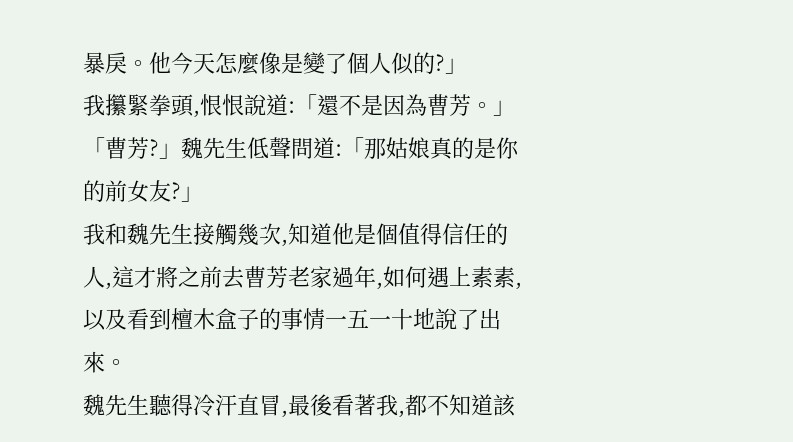暴戾。他今天怎麼像是變了個人似的?」
我攥緊拳頭,恨恨說道:「還不是因為曹芳。」
「曹芳?」魏先生低聲問道:「那姑娘真的是你的前女友?」
我和魏先生接觸幾次,知道他是個值得信任的人,這才將之前去曹芳老家過年,如何遇上素素,以及看到檀木盒子的事情一五一十地說了出來。
魏先生聽得冷汗直冒,最後看著我,都不知道該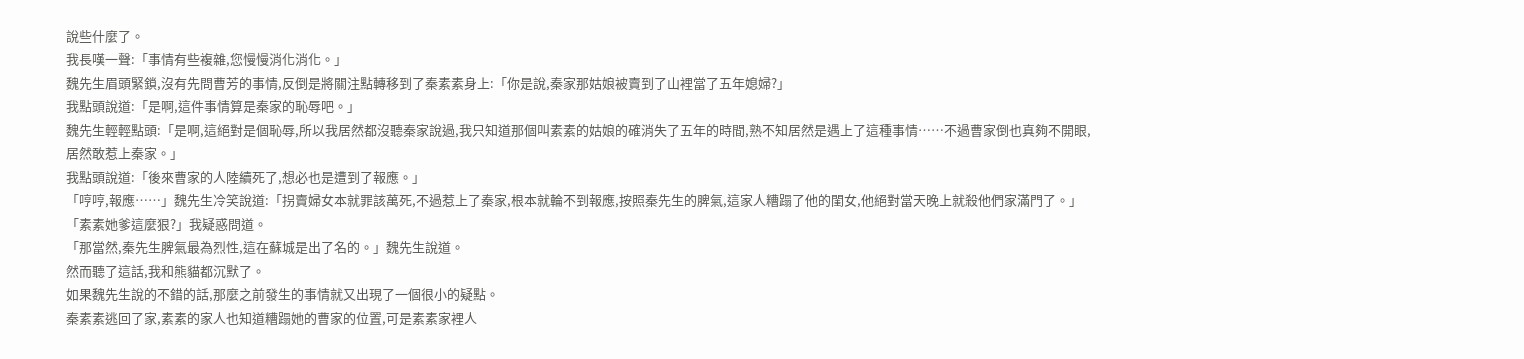說些什麼了。
我長嘆一聲:「事情有些複雜,您慢慢消化消化。」
魏先生眉頭緊鎖,沒有先問曹芳的事情,反倒是將關注點轉移到了秦素素身上:「你是說,秦家那姑娘被賣到了山裡當了五年媳婦?」
我點頭說道:「是啊,這件事情算是秦家的恥辱吧。」
魏先生輕輕點頭:「是啊,這絕對是個恥辱,所以我居然都沒聽秦家說過,我只知道那個叫素素的姑娘的確消失了五年的時間,熟不知居然是遇上了這種事情……不過曹家倒也真夠不開眼,居然敢惹上秦家。」
我點頭說道:「後來曹家的人陸續死了,想必也是遭到了報應。」
「哼哼,報應……」魏先生冷笑說道:「拐賣婦女本就罪該萬死,不過惹上了秦家,根本就輪不到報應,按照秦先生的脾氣,這家人糟蹋了他的閨女,他絕對當天晚上就殺他們家滿門了。」
「素素她爹這麼狠?」我疑惑問道。
「那當然,秦先生脾氣最為烈性,這在蘇城是出了名的。」魏先生說道。
然而聽了這話,我和熊貓都沉默了。
如果魏先生說的不錯的話,那麼之前發生的事情就又出現了一個很小的疑點。
秦素素逃回了家,素素的家人也知道糟蹋她的曹家的位置,可是素素家裡人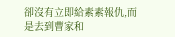卻沒有立即給素素報仇,而是去到曹家和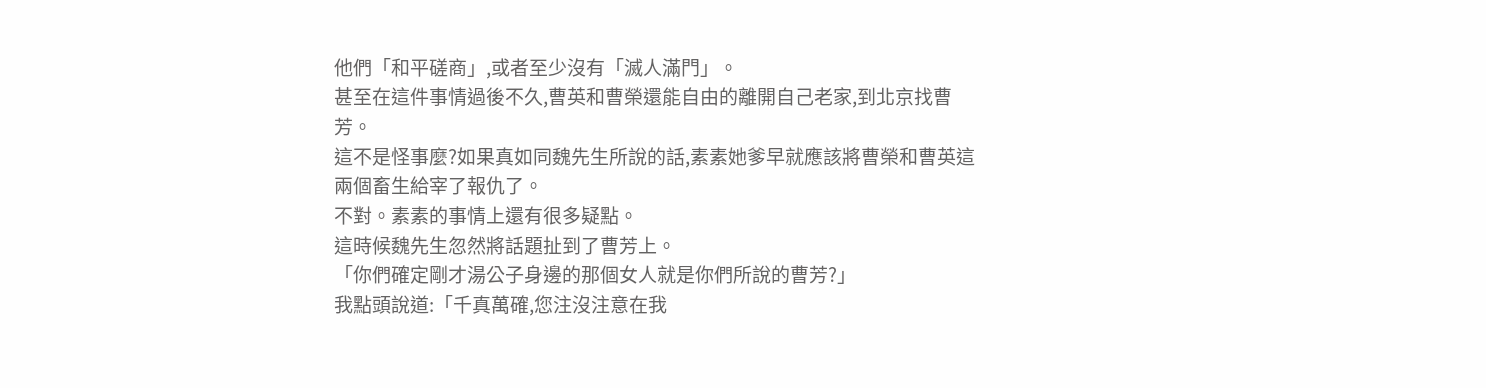他們「和平磋商」,或者至少沒有「滅人滿門」。
甚至在這件事情過後不久,曹英和曹榮還能自由的離開自己老家,到北京找曹芳。
這不是怪事麼?如果真如同魏先生所說的話,素素她爹早就應該將曹榮和曹英這兩個畜生給宰了報仇了。
不對。素素的事情上還有很多疑點。
這時候魏先生忽然將話題扯到了曹芳上。
「你們確定剛才湯公子身邊的那個女人就是你們所說的曹芳?」
我點頭說道:「千真萬確,您注沒注意在我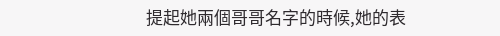提起她兩個哥哥名字的時候,她的表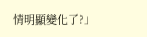情明顯變化了?」